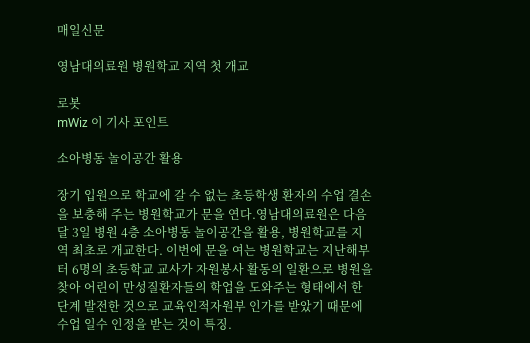매일신문

영남대의료원 병원학교 지역 첫 개교

로봇
mWiz 이 기사 포인트

소아병동 놀이공간 활용

장기 입원으로 학교에 갈 수 없는 초등학생 환자의 수업 결손을 보충해 주는 병원학교가 문을 연다.영남대의료원은 다음 달 3일 병원 4층 소아병동 놀이공간을 활용, 병원학교를 지역 최초로 개교한다. 이번에 문을 여는 병원학교는 지난해부터 6명의 초등학교 교사가 자원봉사 활동의 일환으로 병원을 찾아 어린이 만성질환자들의 학업을 도와주는 형태에서 한 단계 발전한 것으로 교육인적자원부 인가를 받았기 때문에 수업 일수 인정을 받는 것이 특징.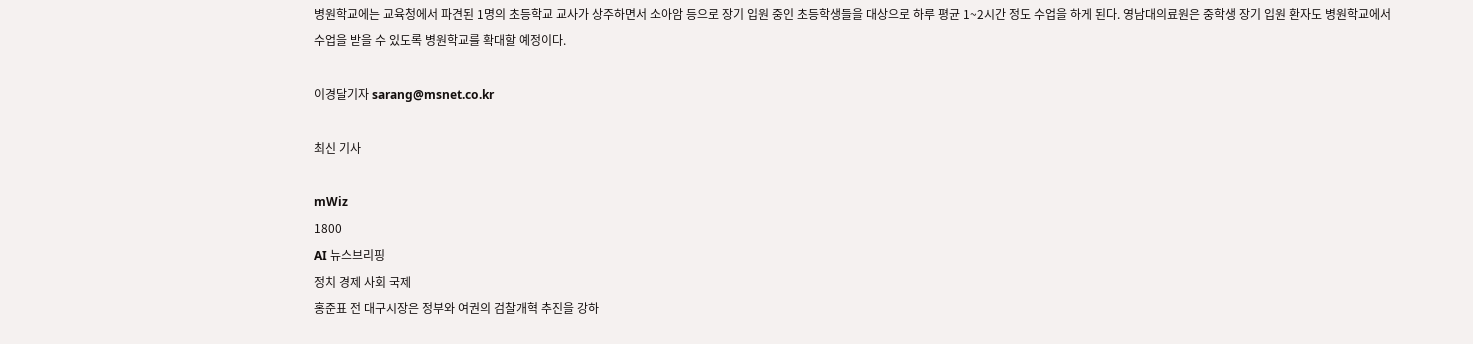병원학교에는 교육청에서 파견된 1명의 초등학교 교사가 상주하면서 소아암 등으로 장기 입원 중인 초등학생들을 대상으로 하루 평균 1~2시간 정도 수업을 하게 된다. 영남대의료원은 중학생 장기 입원 환자도 병원학교에서 수업을 받을 수 있도록 병원학교를 확대할 예정이다.

이경달기자 sarang@msnet.co.kr

최신 기사

mWiz
1800
AI 뉴스브리핑
정치 경제 사회 국제
홍준표 전 대구시장은 정부와 여권의 검찰개혁 추진을 강하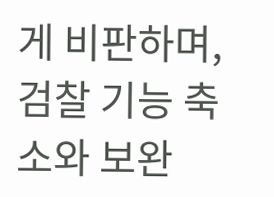게 비판하며, 검찰 기능 축소와 보완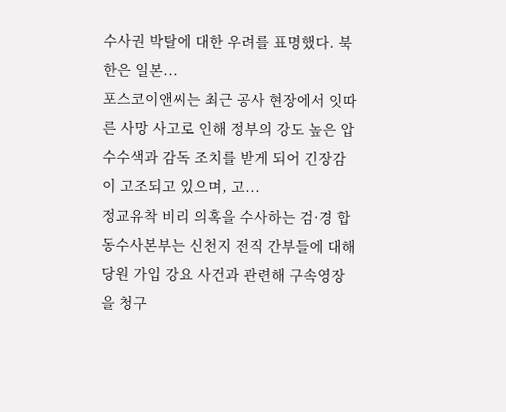수사권 박탈에 대한 우려를 표명했다. 북한은 일본...
포스코이앤씨는 최근 공사 현장에서 잇따른 사망 사고로 인해 정부의 강도 높은 압수수색과 감독 조치를 받게 되어 긴장감이 고조되고 있으며, 고...
정교유착 비리 의혹을 수사하는 검·경 합동수사본부는 신천지 전직 간부들에 대해 당원 가입 강요 사건과 관련해 구속영장을 청구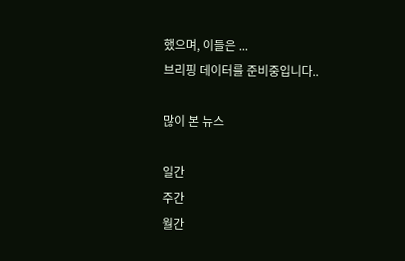했으며, 이들은 ...
브리핑 데이터를 준비중입니다..

많이 본 뉴스

일간
주간
월간